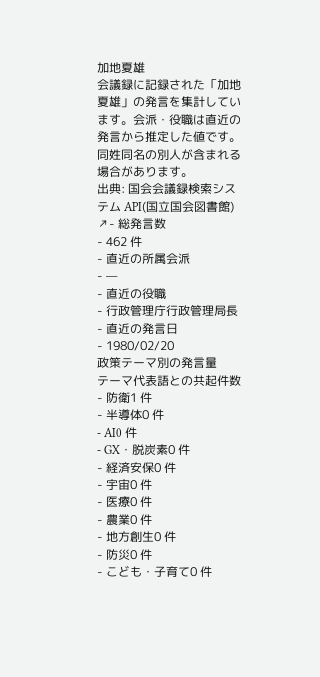加地夏雄
会議録に記録された「加地夏雄」の発言を集計しています。会派・役職は直近の発言から推定した値です。同姓同名の別人が含まれる場合があります。
出典: 国会会議録検索システム API(国立国会図書館) ↗- 総発言数
- 462 件
- 直近の所属会派
- —
- 直近の役職
- 行政管理庁行政管理局長
- 直近の発言日
- 1980/02/20
政策テーマ別の発言量
テーマ代表語との共起件数- 防衛1 件
- 半導体0 件
- AI0 件
- GX・脱炭素0 件
- 経済安保0 件
- 宇宙0 件
- 医療0 件
- 農業0 件
- 地方創生0 件
- 防災0 件
- こども・子育て0 件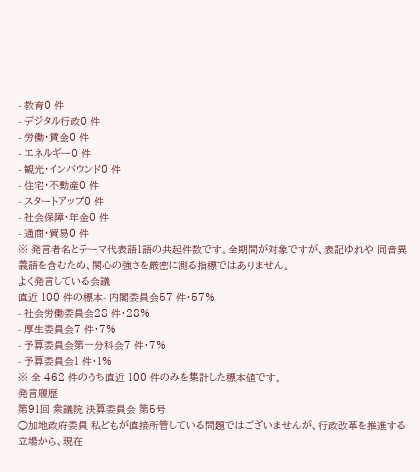- 教育0 件
- デジタル行政0 件
- 労働・賃金0 件
- エネルギー0 件
- 観光・インバウンド0 件
- 住宅・不動産0 件
- スタートアップ0 件
- 社会保障・年金0 件
- 通商・貿易0 件
※ 発言者名とテーマ代表語1語の共起件数です。全期間が対象ですが、表記ゆれや 同音異義語を含むため、関心の強さを厳密に測る指標ではありません。
よく発言している会議
直近 100 件の標本- 内閣委員会57 件・57%
- 社会労働委員会28 件・28%
- 厚生委員会7 件・7%
- 予算委員会第一分科会7 件・7%
- 予算委員会1 件・1%
※ 全 462 件のうち直近 100 件のみを集計した標本値です。
発言履歴
第91回 衆議院 決算委員会 第5号
○加地政府委員 私どもが直接所管している問題ではございませんが、行政改革を推進する立場から、現在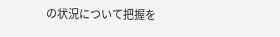の状況について把握を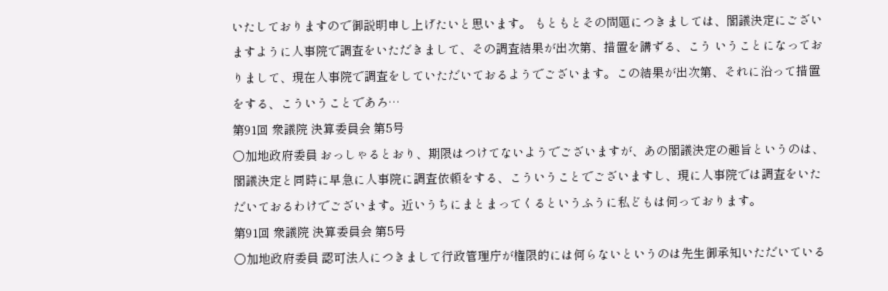いたしておりますので御説明申し上げたいと思います。 もともとその問題につきましては、閣議決定にございますように人事院で調査をいただきまして、その調査結果が出次第、措置を講ずる、こう いうことになっておりまして、現在人事院で調査をしていただいておるようでございます。この結果が出次第、それに沿って措置をする、こういうことであろ…
第91回 衆議院 決算委員会 第5号
○加地政府委員 おっしゃるとおり、期限はつけてないようでございますが、あの閣議決定の趣旨というのは、閣議決定と同時に早急に人事院に調査依頼をする、こういうことでございますし、現に人事院では調査をいただいておるわけでございます。近いうちにまとまってくるというふうに私どもは伺っております。
第91回 衆議院 決算委員会 第5号
○加地政府委員 認可法人につきまして行政管理庁が権限的には何らないというのは先生御承知いただいている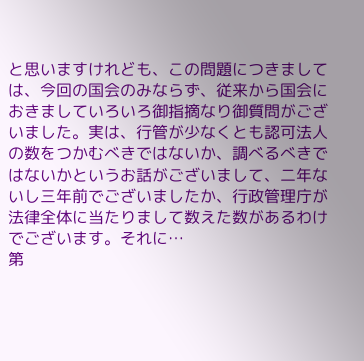と思いますけれども、この問題につきましては、今回の国会のみならず、従来から国会におきましていろいろ御指摘なり御質問がございました。実は、行管が少なくとも認可法人の数をつかむべきではないか、調べるべきではないかというお話がございまして、二年ないし三年前でございましたか、行政管理庁が法律全体に当たりまして数えた数があるわけでございます。それに…
第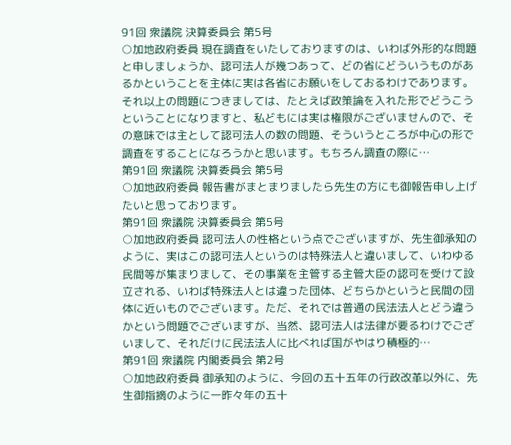91回 衆議院 決算委員会 第5号
○加地政府委員 現在調査をいたしておりますのは、いわば外形的な問題と申しましょうか、認可法人が幾つあって、どの省にどういうものがあるかということを主体に実は各省にお願いをしておるわけであります。それ以上の問題につきましては、たとえば政策論を入れた形でどうこうということになりますと、私どもには実は権限がございませんので、その意味では主として認可法人の数の問題、そういうところが中心の形で調査をすることになろうかと思います。もちろん調査の際に…
第91回 衆議院 決算委員会 第5号
○加地政府委員 報告書がまとまりましたら先生の方にも御報告申し上げたいと思っております。
第91回 衆議院 決算委員会 第5号
○加地政府委員 認可法人の性格という点でございますが、先生御承知のように、実はこの認可法人というのは特殊法人と違いまして、いわゆる民間等が集まりまして、その事業を主管する主管大臣の認可を受けて設立される、いわば特殊法人とは違った団体、どちらかというと民間の団体に近いものでございます。ただ、それでは普通の民法法人とどう違うかという問題でございますが、当然、認可法人は法律が要るわけでございまして、それだけに民法法人に比べれば国がやはり積極的…
第91回 衆議院 内閣委員会 第2号
○加地政府委員 御承知のように、今回の五十五年の行政改革以外に、先生御指摘のように一昨々年の五十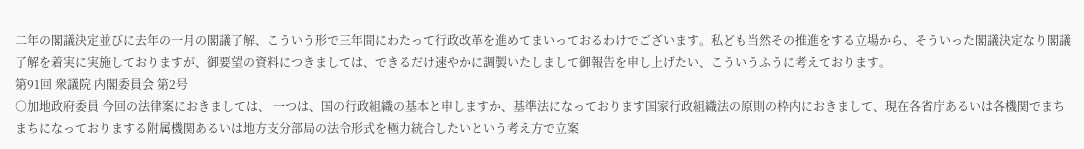二年の閣議決定並びに去年の一月の閣議了解、こういう形で三年間にわたって行政改革を進めてまいっておるわけでございます。私ども当然その推進をする立場から、そういった閣議決定なり閣議了解を着実に実施しておりますが、御要望の資料につきましては、できるだけ速やかに調製いたしまして御報告を申し上げたい、こういうふうに考えております。
第91回 衆議院 内閣委員会 第2号
○加地政府委員 今回の法律案におきましては、 一つは、国の行政組織の基本と申しますか、基準法になっております国家行政組織法の原則の枠内におきまして、現在各省庁あるいは各機関でまちまちになっておりまする附属機関あるいは地方支分部局の法令形式を極力統合したいという考え方で立案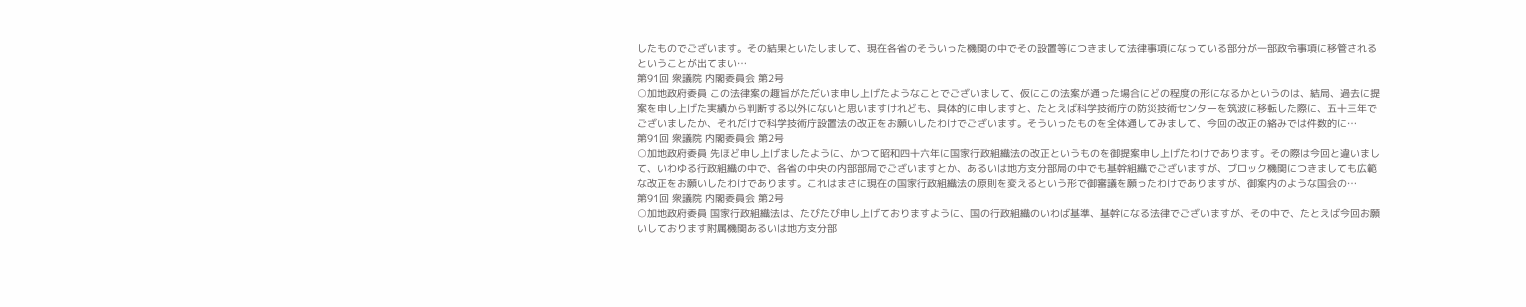したものでございます。その結果といたしまして、現在各省のそういった機関の中でその設置等につきまして法律事項になっている部分が一部政令事項に移管されるということが出てまい…
第91回 衆議院 内閣委員会 第2号
○加地政府委員 この法律案の趣旨がただいま申し上げたようなことでございまして、仮にこの法案が通った場合にどの程度の形になるかというのは、結局、過去に提案を申し上げた実績から判断する以外にないと思いますけれども、具体的に申しますと、たとえば科学技術庁の防災技術センターを筑波に移転した際に、五十三年でございましたか、それだけで科学技術庁設置法の改正をお願いしたわけでございます。そういったものを全体通してみまして、今回の改正の絡みでは件数的に…
第91回 衆議院 内閣委員会 第2号
○加地政府委員 先ほど申し上げましたように、かつて昭和四十六年に国家行政組織法の改正というものを御提案申し上げたわけであります。その際は今回と違いまして、いわゆる行政組織の中で、各省の中央の内部部局でございますとか、あるいは地方支分部局の中でも基幹組織でございますが、ブロック機関につきましても広範な改正をお願いしたわけであります。これはまさに現在の国家行政組織法の原則を変えるという形で御審議を願ったわけでありますが、御案内のような国会の…
第91回 衆議院 内閣委員会 第2号
○加地政府委員 国家行政組織法は、たびたび申し上げておりますように、国の行政組織のいわば基準、基幹になる法律でございますが、その中で、たとえば今回お願いしております附属機関あるいは地方支分部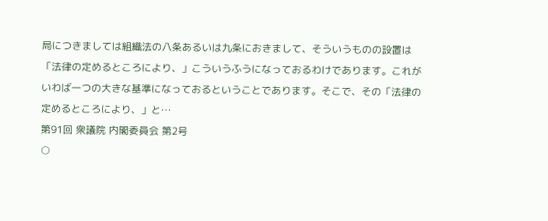局につきましては組織法の八条あるいは九条におきまして、そういうものの設置は「法律の定めるところにより、」こういうふうになっておるわけであります。これがいわば一つの大きな基準になっておるということであります。そこで、その「法律の定めるところにより、」と…
第91回 衆議院 内閣委員会 第2号
○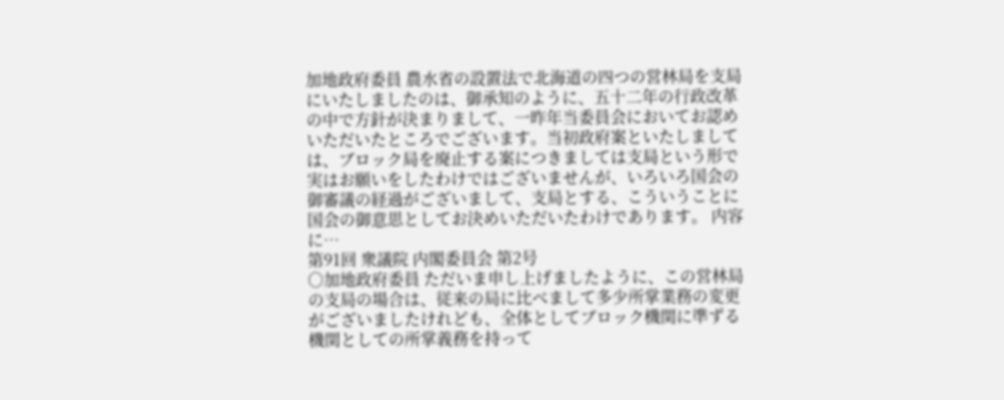加地政府委員 農水省の設置法で北海道の四つの営林局を支局にいたしましたのは、御承知のように、五十二年の行政改革の中で方針が決まりまして、一昨年当委員会においてお認めいただいたところでございます。当初政府案といたしましては、ブロック局を廃止する案につきましては支局という形で実はお願いをしたわけではございませんが、いろいろ国会の御審議の経過がございまして、支局とする、こういうことに国会の御意思としてお決めいただいたわけであります。 内容に…
第91回 衆議院 内閣委員会 第2号
○加地政府委員 ただいま申し上げましたように、この営林局の支局の場合は、従来の局に比べまして多少所掌業務の変更がございましたけれども、全体としてブロック機関に準ずる機関としての所掌義務を持って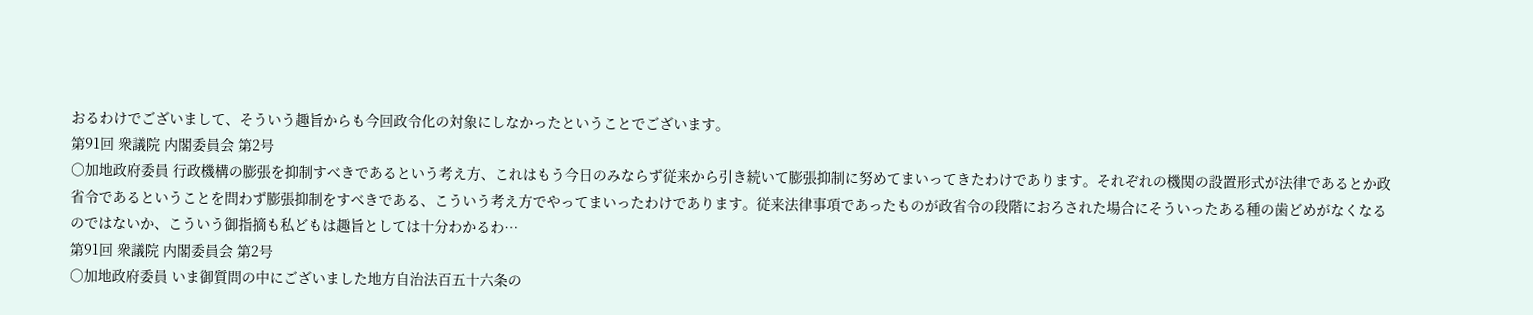おるわけでございまして、そういう趣旨からも今回政令化の対象にしなかったということでございます。
第91回 衆議院 内閣委員会 第2号
○加地政府委員 行政機構の膨張を抑制すべきであるという考え方、これはもう今日のみならず従来から引き続いて膨張抑制に努めてまいってきたわけであります。それぞれの機関の設置形式が法律であるとか政省令であるということを問わず膨張抑制をすべきである、こういう考え方でやってまいったわけであります。従来法律事項であったものが政省令の段階におろされた場合にそういったある種の歯どめがなくなるのではないか、こういう御指摘も私どもは趣旨としては十分わかるわ…
第91回 衆議院 内閣委員会 第2号
○加地政府委員 いま御質問の中にございました地方自治法百五十六条の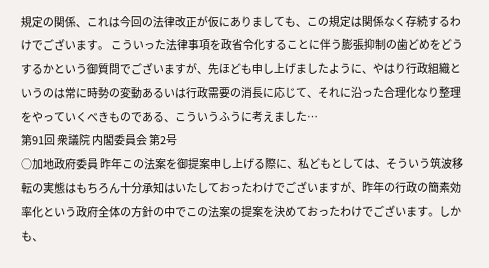規定の関係、これは今回の法律改正が仮にありましても、この規定は関係なく存続するわけでございます。 こういった法律事項を政省令化することに伴う膨張抑制の歯どめをどうするかという御質問でございますが、先ほども申し上げましたように、やはり行政組織というのは常に時勢の変動あるいは行政需要の消長に応じて、それに沿った合理化なり整理をやっていくべきものである、こういうふうに考えました…
第91回 衆議院 内閣委員会 第2号
○加地政府委員 昨年この法案を御提案申し上げる際に、私どもとしては、そういう筑波移転の実態はもちろん十分承知はいたしておったわけでございますが、昨年の行政の簡素効率化という政府全体の方針の中でこの法案の提案を決めておったわけでございます。しかも、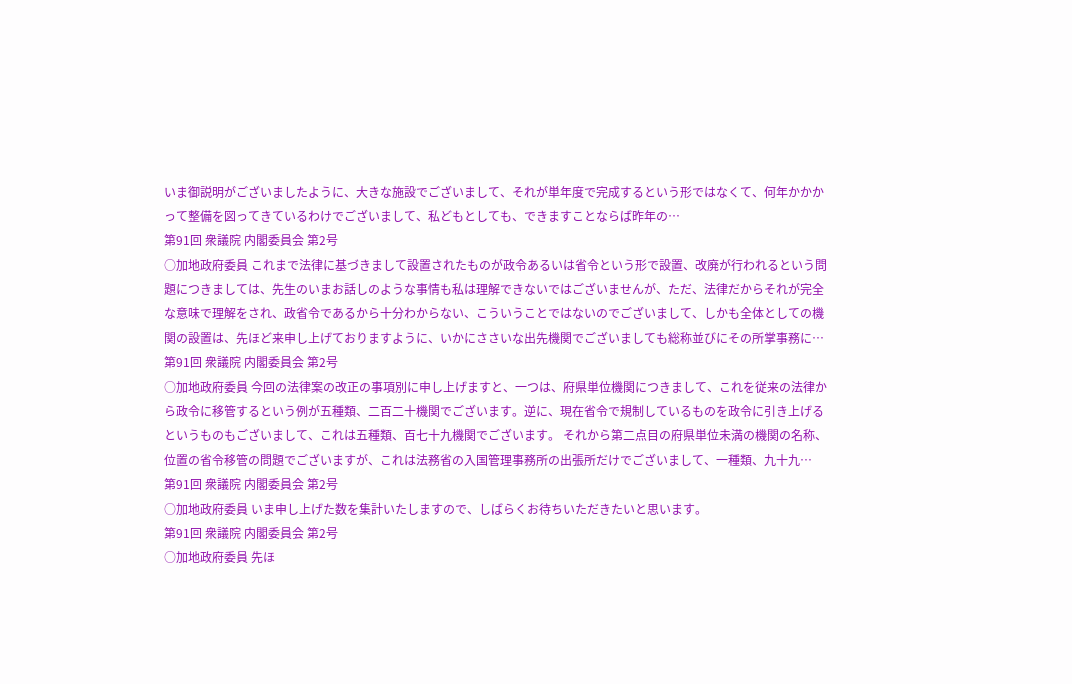いま御説明がございましたように、大きな施設でございまして、それが単年度で完成するという形ではなくて、何年かかかって整備を図ってきているわけでございまして、私どもとしても、できますことならば昨年の…
第91回 衆議院 内閣委員会 第2号
○加地政府委員 これまで法律に基づきまして設置されたものが政令あるいは省令という形で設置、改廃が行われるという問題につきましては、先生のいまお話しのような事情も私は理解できないではございませんが、ただ、法律だからそれが完全な意味で理解をされ、政省令であるから十分わからない、こういうことではないのでございまして、しかも全体としての機関の設置は、先ほど来申し上げておりますように、いかにささいな出先機関でございましても総称並びにその所掌事務に…
第91回 衆議院 内閣委員会 第2号
○加地政府委員 今回の法律案の改正の事項別に申し上げますと、一つは、府県単位機関につきまして、これを従来の法律から政令に移管するという例が五種類、二百二十機関でございます。逆に、現在省令で規制しているものを政令に引き上げるというものもございまして、これは五種類、百七十九機関でございます。 それから第二点目の府県単位未満の機関の名称、位置の省令移管の問題でございますが、これは法務省の入国管理事務所の出張所だけでございまして、一種類、九十九…
第91回 衆議院 内閣委員会 第2号
○加地政府委員 いま申し上げた数を集計いたしますので、しばらくお待ちいただきたいと思います。
第91回 衆議院 内閣委員会 第2号
○加地政府委員 先ほ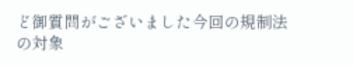ど御質問がございました今回の規制法の対象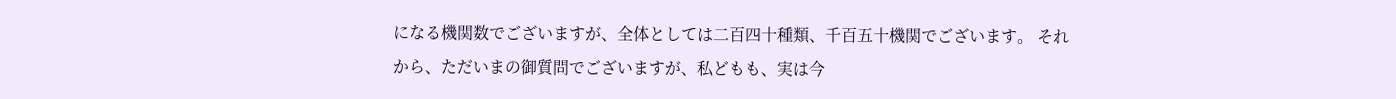になる機関数でございますが、全体としては二百四十種類、千百五十機関でございます。 それから、ただいまの御質問でございますが、私どもも、実は今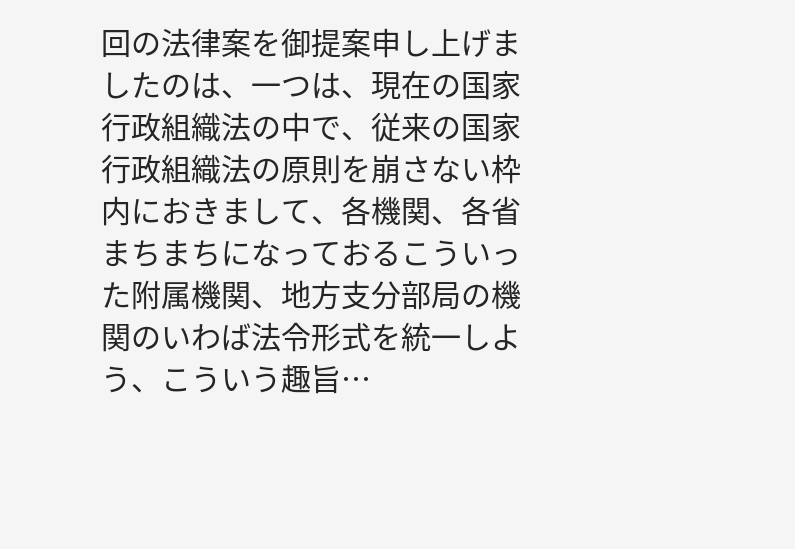回の法律案を御提案申し上げましたのは、一つは、現在の国家行政組織法の中で、従来の国家行政組織法の原則を崩さない枠内におきまして、各機関、各省まちまちになっておるこういった附属機関、地方支分部局の機関のいわば法令形式を統一しよう、こういう趣旨…